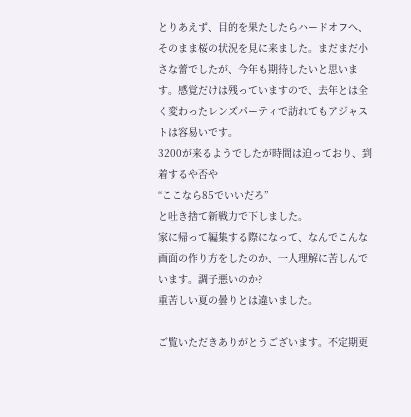とりあえず、目的を果たしたらハードオフへ、そのまま桜の状況を見に来ました。まだまだ小さな蕾でしたが、今年も期待したいと思います。感覚だけは残っていますので、去年とは全く変わったレンズパーティで訪れてもアジャストは容易いです。
3200が来るようでしたが時間は迫っており、到着するや否や
“ここなら85でいいだろ”
と吐き捨て新戦力で下しました。
家に帰って編集する際になって、なんでこんな画面の作り方をしたのか、一人理解に苦しんでいます。調子悪いのか?
重苦しい夏の曇りとは違いました。

ご覧いただきありがとうございます。不定期更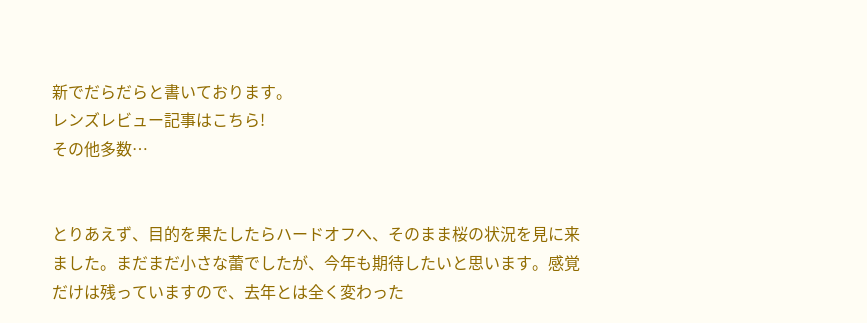新でだらだらと書いております。
レンズレビュー記事はこちら!
その他多数…


とりあえず、目的を果たしたらハードオフへ、そのまま桜の状況を見に来ました。まだまだ小さな蕾でしたが、今年も期待したいと思います。感覚だけは残っていますので、去年とは全く変わった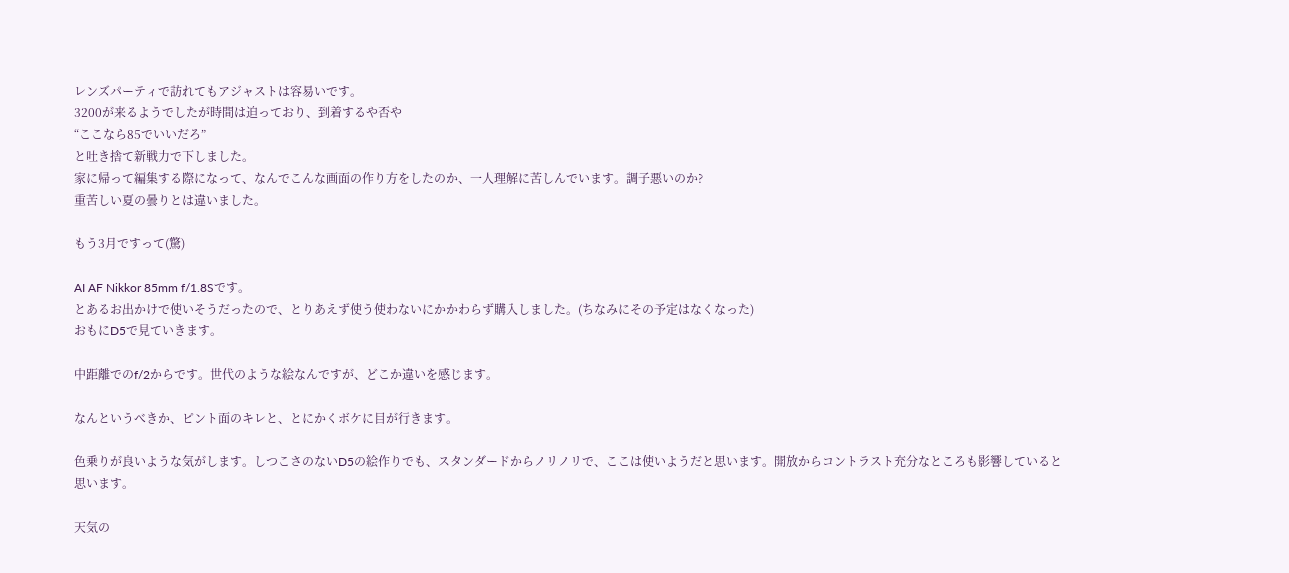レンズパーティで訪れてもアジャストは容易いです。
3200が来るようでしたが時間は迫っており、到着するや否や
“ここなら85でいいだろ”
と吐き捨て新戦力で下しました。
家に帰って編集する際になって、なんでこんな画面の作り方をしたのか、一人理解に苦しんでいます。調子悪いのか?
重苦しい夏の曇りとは違いました。

もう3月ですって(驚)

AI AF Nikkor 85mm f/1.8Sです。
とあるお出かけで使いそうだったので、とりあえず使う使わないにかかわらず購入しました。(ちなみにその予定はなくなった)
おもにD5で見ていきます。

中距離でのf/2からです。世代のような絵なんですが、どこか違いを感じます。

なんというべきか、ピント面のキレと、とにかくボケに目が行きます。

色乗りが良いような気がします。しつこさのないD5の絵作りでも、スタンダードからノリノリで、ここは使いようだと思います。開放からコントラスト充分なところも影響していると思います。

天気の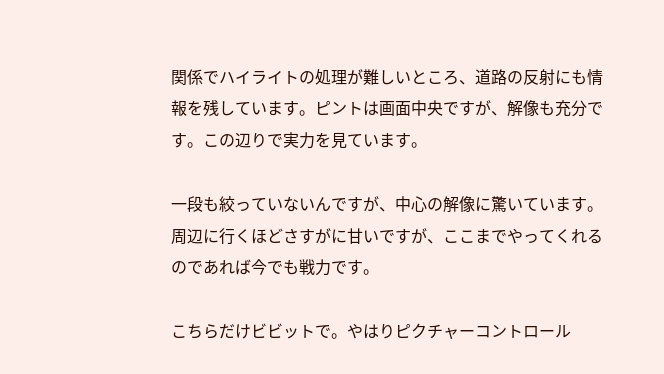関係でハイライトの処理が難しいところ、道路の反射にも情報を残しています。ピントは画面中央ですが、解像も充分です。この辺りで実力を見ています。

一段も絞っていないんですが、中心の解像に驚いています。周辺に行くほどさすがに甘いですが、ここまでやってくれるのであれば今でも戦力です。

こちらだけビビットで。やはりピクチャーコントロール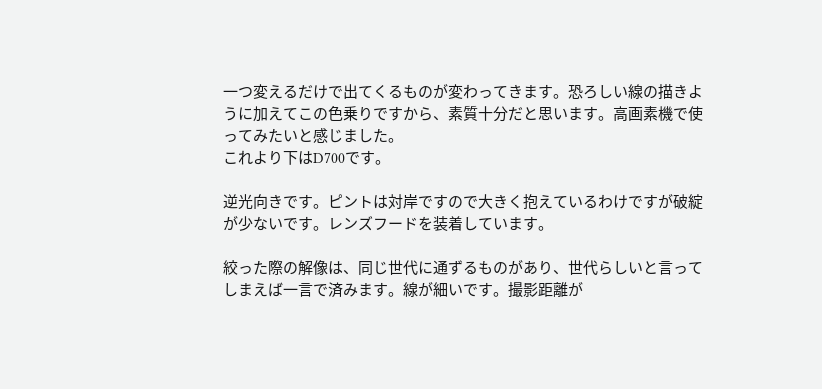一つ変えるだけで出てくるものが変わってきます。恐ろしい線の描きように加えてこの色乗りですから、素質十分だと思います。高画素機で使ってみたいと感じました。
これより下はD700です。

逆光向きです。ピントは対岸ですので大きく抱えているわけですが破綻が少ないです。レンズフードを装着しています。

絞った際の解像は、同じ世代に通ずるものがあり、世代らしいと言ってしまえば一言で済みます。線が細いです。撮影距離が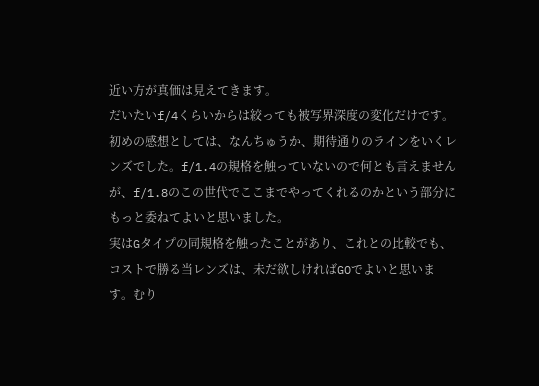近い方が真価は見えてきます。
だいたいf/4くらいからは絞っても被写界深度の変化だけです。
初めの感想としては、なんちゅうか、期待通りのラインをいくレンズでした。f/1.4の規格を触っていないので何とも言えませんが、f/1.8のこの世代でここまでやってくれるのかという部分にもっと委ねてよいと思いました。
実はGタイプの同規格を触ったことがあり、これとの比較でも、コストで勝る当レンズは、未だ欲しければGOでよいと思います。むり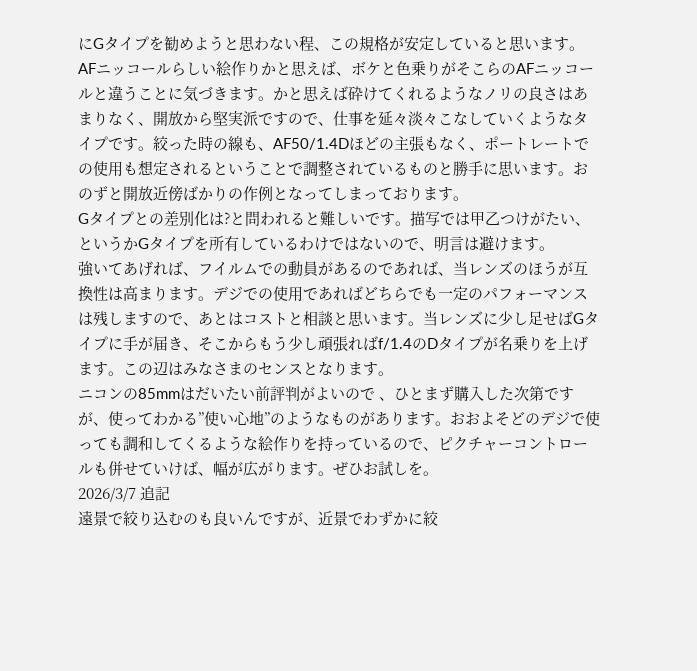にGタイプを勧めようと思わない程、この規格が安定していると思います。
AFニッコールらしい絵作りかと思えば、ボケと色乗りがそこらのAFニッコールと違うことに気づきます。かと思えば砕けてくれるようなノリの良さはあまりなく、開放から堅実派ですので、仕事を延々淡々こなしていくようなタイプです。絞った時の線も、AF50/1.4Dほどの主張もなく、ポートレートでの使用も想定されるということで調整されているものと勝手に思います。おのずと開放近傍ばかりの作例となってしまっております。
Gタイプとの差別化は?と問われると難しいです。描写では甲乙つけがたい、というかGタイプを所有しているわけではないので、明言は避けます。
強いてあげれば、フイルムでの動員があるのであれば、当レンズのほうが互換性は高まります。デジでの使用であればどちらでも一定のパフォーマンスは残しますので、あとはコストと相談と思います。当レンズに少し足せばGタイプに手が届き、そこからもう少し頑張ればf/1.4のDタイプが名乗りを上げます。この辺はみなさまのセンスとなります。
ニコンの85mmはだいたい前評判がよいので 、ひとまず購入した次第ですが、使ってわかる”使い心地”のようなものがあります。おおよそどのデジで使っても調和してくるような絵作りを持っているので、ピクチャーコントロールも併せていけば、幅が広がります。ぜひお試しを。
2026/3/7 追記
遠景で絞り込むのも良いんですが、近景でわずかに絞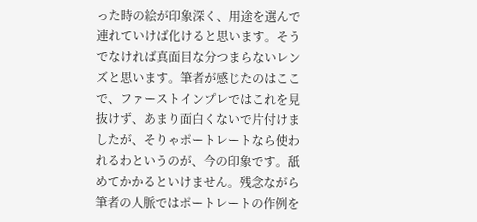った時の絵が印象深く、用途を選んで連れていけば化けると思います。そうでなければ真面目な分つまらないレンズと思います。筆者が感じたのはここで、ファーストインプレではこれを見抜けず、あまり面白くないで片付けましたが、そりゃポートレートなら使われるわというのが、今の印象です。舐めてかかるといけません。残念ながら筆者の人脈ではポートレートの作例を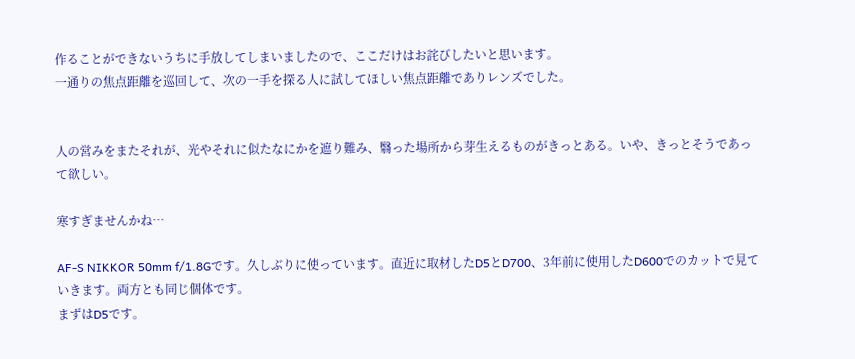作ることができないうちに手放してしまいましたので、ここだけはお詫びしたいと思います。
一通りの焦点距離を巡回して、次の一手を探る人に試してほしい焦点距離でありレンズでした。


人の営みをまたそれが、光やそれに似たなにかを遮り難み、翳った場所から芽生えるものがきっとある。いや、きっとそうであって欲しい。

寒すぎませんかね…

AF-S NIKKOR 50mm f/1.8Gです。久しぶりに使っています。直近に取材したD5とD700、3年前に使用したD600でのカットで見ていきます。両方とも同じ個体です。
まずはD5です。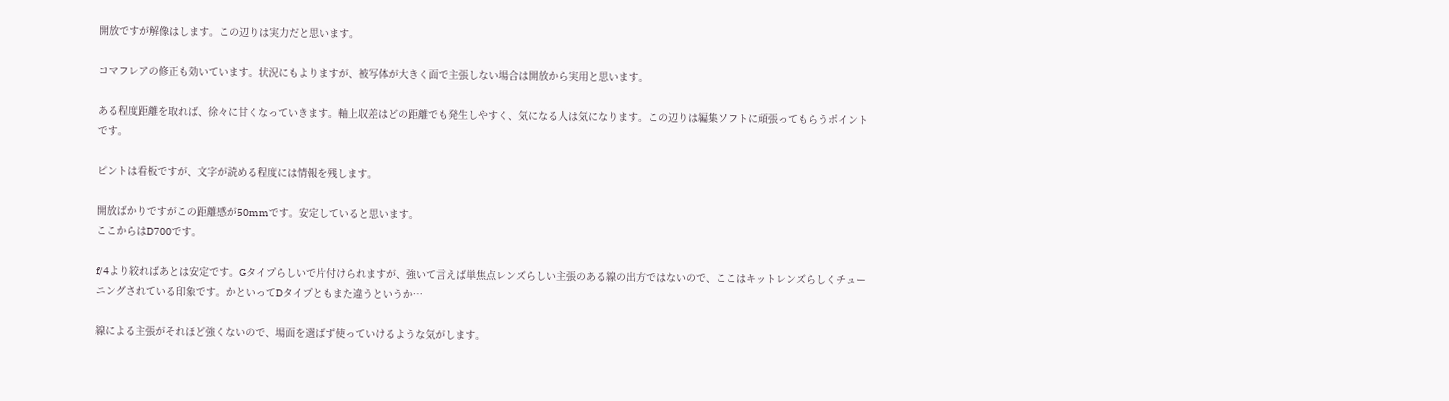開放ですが解像はします。この辺りは実力だと思います。

コマフレアの修正も効いています。状況にもよりますが、被写体が大きく面で主張しない場合は開放から実用と思います。

ある程度距離を取れば、徐々に甘くなっていきます。軸上収差はどの距離でも発生しやすく、気になる人は気になります。この辺りは編集ソフトに頑張ってもらうポイントです。

ピントは看板ですが、文字が読める程度には情報を残します。

開放ばかりですがこの距離感が50mmです。安定していると思います。
ここからはD700です。

f/4より絞ればあとは安定です。Gタイプらしいで片付けられますが、強いて言えば単焦点レンズらしい主張のある線の出方ではないので、ここはキットレンズらしくチューニングされている印象です。かといってDタイプともまた違うというか…

線による主張がそれほど強くないので、場面を選ばず使っていけるような気がします。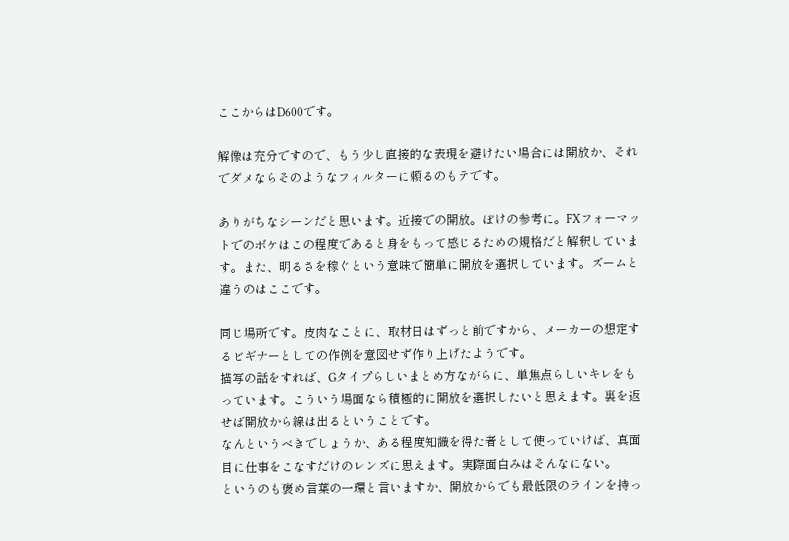ここからはD600です。

解像は充分ですので、もう少し直接的な表現を避けたい場合には開放か、それでダメならそのようなフィルターに頼るのもテです。

ありがちなシーンだと思います。近接での開放。ぼけの参考に。FXフォーマットでのボケはこの程度であると身をもって感じるための規格だと解釈しています。また、明るさを稼ぐという意味で簡単に開放を選択しています。ズームと違うのはここです。

同じ場所です。皮肉なことに、取材日はずっと前ですから、メーカーの想定するビギナーとしての作例を意図せず作り上げたようです。
描写の話をすれば、Gタイプらしいまとめ方ながらに、単焦点らしいキレをもっています。こういう場面なら積極的に開放を選択したいと思えます。裏を返せば開放から線は出るということです。
なんというべきでしょうか、ある程度知識を得た者として使っていけば、真面目に仕事をこなすだけのレンズに思えます。実際面白みはそんなにない。
というのも褒め言葉の一環と言いますか、開放からでも最低限のラインを持っ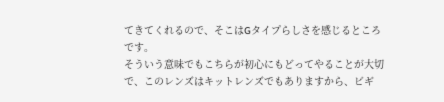てきてくれるので、そこはGタイプらしさを感じるところです。
そういう意味でもこちらが初心にもどってやることが大切で、このレンズはキットレンズでもありますから、ビギ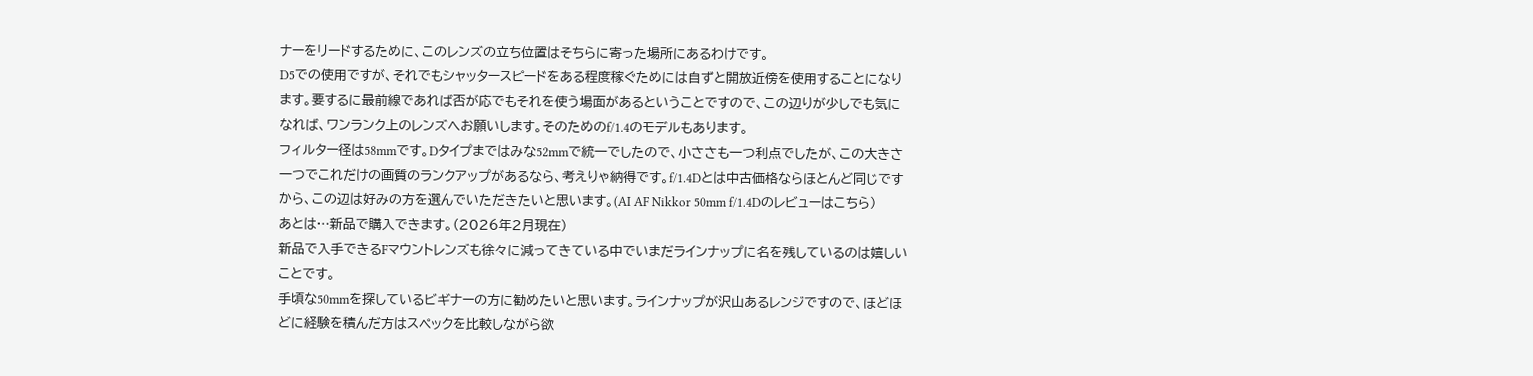ナーをリードするために、このレンズの立ち位置はそちらに寄った場所にあるわけです。
D5での使用ですが、それでもシャッタースピードをある程度稼ぐためには自ずと開放近傍を使用することになります。要するに最前線であれば否が応でもそれを使う場面があるということですので、この辺りが少しでも気になれば、ワンランク上のレンズへお願いします。そのためのf/1.4のモデルもあります。
フィルター径は58mmです。Dタイプまではみな52mmで統一でしたので、小ささも一つ利点でしたが、この大きさ一つでこれだけの画質のランクアップがあるなら、考えりゃ納得です。f/1.4Dとは中古価格ならほとんど同じですから、この辺は好みの方を選んでいただきたいと思います。(AI AF Nikkor 50mm f/1.4Dのレビューはこちら)
あとは…新品で購入できます。(2026年2月現在)
新品で入手できるFマウントレンズも徐々に減ってきている中でいまだラインナップに名を残しているのは嬉しいことです。
手頃な50mmを探しているビギナーの方に勧めたいと思います。ラインナップが沢山あるレンジですので、ほどほどに経験を積んだ方はスペックを比較しながら欲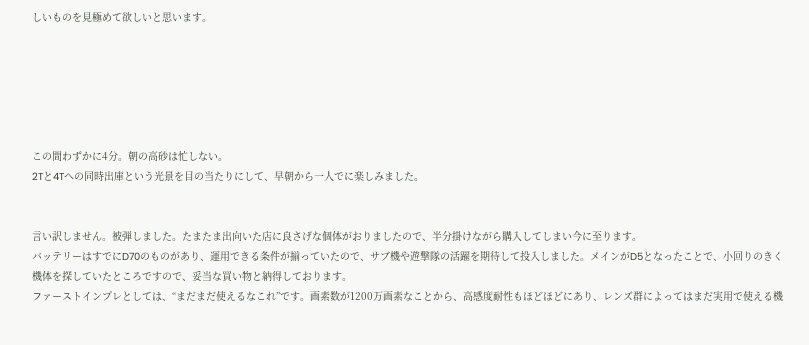しいものを見極めて欲しいと思います。






この間わずかに4分。朝の高砂は忙しない。
2Tと4Tへの同時出庫という光景を目の当たりにして、早朝から一人でに楽しみました。


言い訳しません。被弾しました。たまたま出向いた店に良さげな個体がおりましたので、半分掛けながら購入してしまい今に至ります。
バッテリーはすでにD70のものがあり、運用できる条件が揃っていたので、サブ機や遊撃隊の活躍を期待して投入しました。メインがD5となったことで、小回りのきく機体を探していたところですので、妥当な買い物と納得しております。
ファーストインプレとしては、“まだまだ使えるなこれ”です。画素数が1200万画素なことから、高感度耐性もほどほどにあり、レンズ群によってはまだ実用で使える機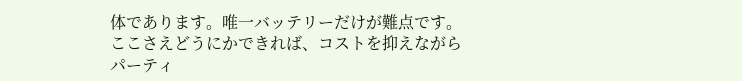体であります。唯一バッテリーだけが難点です。ここさえどうにかできれば、コストを抑えながらパーティ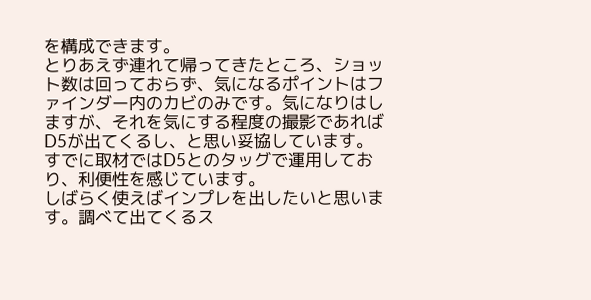を構成できます。
とりあえず連れて帰ってきたところ、ショット数は回っておらず、気になるポイントはファインダー内のカビのみです。気になりはしますが、それを気にする程度の撮影であればD5が出てくるし、と思い妥協しています。
すでに取材ではD5とのタッグで運用しており、利便性を感じています。
しばらく使えばインプレを出したいと思います。調べて出てくるス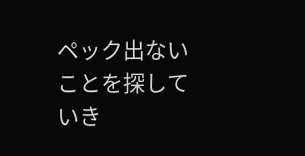ペック出ないことを探していき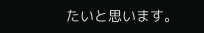たいと思います。